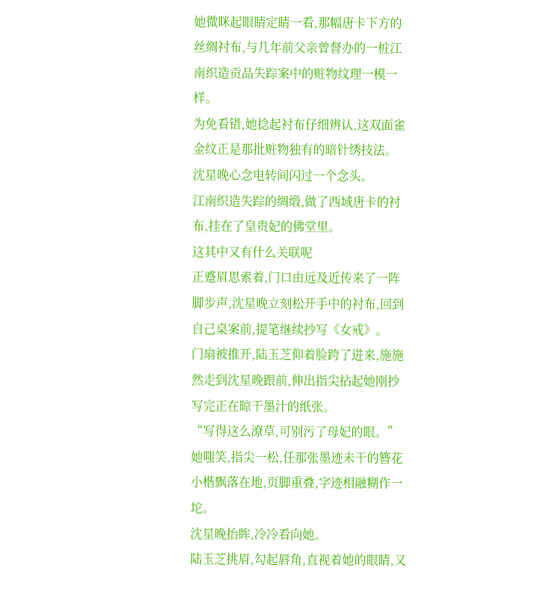她微眯起眼睛定睛一看,那幅唐卡下方的丝绸衬布,与几年前父亲曾督办的一桩江南织造贡品失踪案中的赃物纹理一模一样。
为免看错,她捻起衬布仔细辨认,这双面雀金纹正是那批赃物独有的暗针绣技法。
沈星晚心念电转间闪过一个念头。
江南织造失踪的绸缎,做了西域唐卡的衬布,挂在了皇贵妃的佛堂里。
这其中又有什么关联呢
正蹙眉思索着,门口由远及近传来了一阵脚步声,沈星晚立刻松开手中的衬布,回到自己桌案前,提笔继续抄写《女戒》。
门扇被推开,陆玉芝仰着脸跨了进来,施施然走到沈星晚跟前,伸出指尖拈起她刚抄写完正在晾干墨汁的纸张。
“写得这么潦草,可别污了母妃的眼。”
她嗤笑,指尖一松,任那张墨迹未干的簪花小楷飘落在地,页脚重叠,字迹相融糊作一坨。
沈星晚抬眸,冷冷看向她。
陆玉芝挑眉,勾起唇角,直视着她的眼睛,又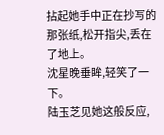拈起她手中正在抄写的那张纸,松开指尖,丢在了地上。
沈星晚垂眸,轻笑了一下。
陆玉芝见她这般反应,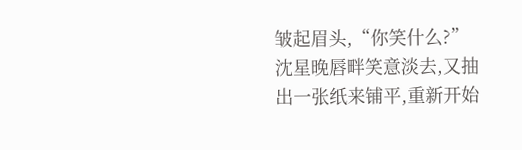皱起眉头,“你笑什么?”
沈星晚唇畔笑意淡去,又抽出一张纸来铺平,重新开始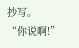抄写。
“你说啊!”